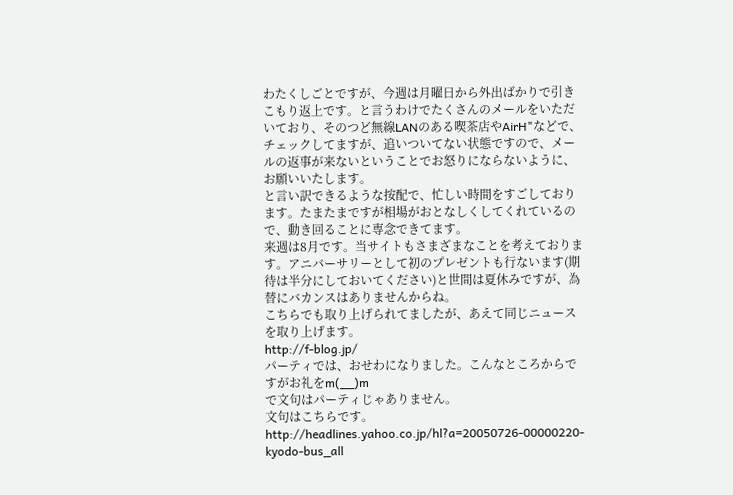わたくしごとですが、今週は月曜日から外出ばかりで引きこもり返上です。と言うわけでたくさんのメールをいただいており、そのつど無線LANのある喫茶店やAirH"などで、チェックしてますが、追いついてない状態ですので、メールの返事が来ないということでお怒りにならないように、お願いいたします。
と言い訳できるような按配で、忙しい時間をすごしております。たまたまですが相場がおとなしくしてくれているので、動き回ることに専念できてます。
来週は8月です。当サイトもさまざまなことを考えております。アニバーサリーとして初のプレゼントも行ないます(期待は半分にしておいてください)と世間は夏休みですが、為替にバカンスはありませんからね。
こちらでも取り上げられてましたが、あえて同じニュースを取り上げます。
http://f-blog.jp/
パーティでは、おせわになりました。こんなところからですがお礼をm(__)m
で文句はパーティじゃありません。
文句はこちらです。
http://headlines.yahoo.co.jp/hl?a=20050726-00000220-kyodo-bus_all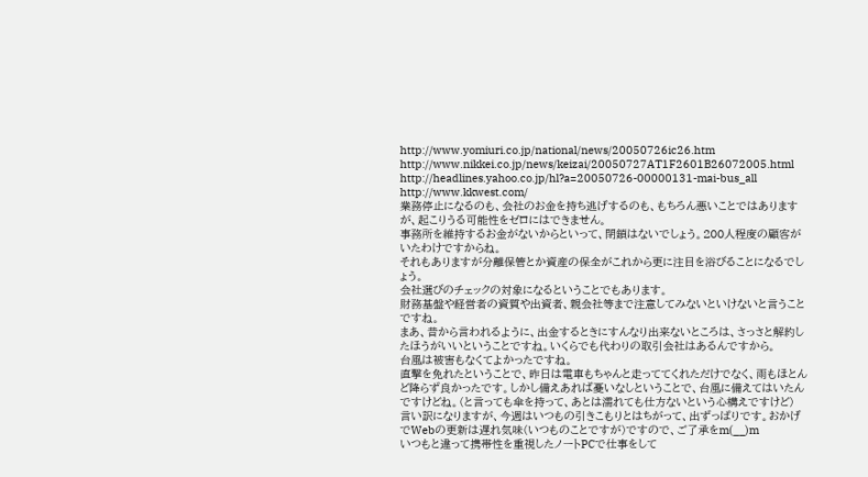http://www.yomiuri.co.jp/national/news/20050726ic26.htm
http://www.nikkei.co.jp/news/keizai/20050727AT1F2601B26072005.html
http://headlines.yahoo.co.jp/hl?a=20050726-00000131-mai-bus_all
http://www.kkwest.com/
業務停止になるのも、会社のお金を持ち逃げするのも、もちろん悪いことではありますが、起こりうる可能性をゼロにはできません。
事務所を維持するお金がないからといって、閉鎖はないでしょう。200人程度の顧客がいたわけですからね。
それもありますが分離保管とか資産の保全がこれから更に注目を浴びることになるでしょう。
会社選びのチェックの対象になるということでもあります。
財務基盤や経営者の資質や出資者、親会社等まで注意してみないといけないと言うことですね。
まあ、昔から言われるように、出金するときにすんなり出来ないところは、さっさと解約したほうがいいということですね。いくらでも代わりの取引会社はあるんですから。
台風は被害もなくてよかったですね。
直撃を免れたということで、昨日は電車もちゃんと走っててくれただけでなく、雨もほとんど降らず良かったです。しかし備えあれば憂いなしということで、台風に備えてはいたんですけどね。(と言っても傘を持って、あとは濡れても仕方ないという心構えですけど)
言い訳になりますが、今週はいつもの引きこもりとはちがって、出ずっぱりです。おかげでWebの更新は遅れ気味(いつものことですが)ですので、ご了承をm(__)m
いつもと違って携帯性を重視したノートPCで仕事をして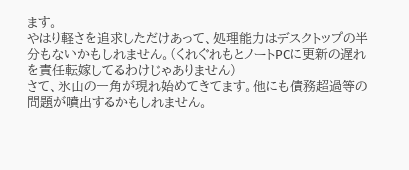ます。
やはり軽さを追求しただけあって、処理能力はデスクトップの半分もないかもしれません。(くれぐれもとノートPCに更新の遅れを責任転嫁してるわけじゃありません)
さて、氷山の一角が現れ始めてきてます。他にも債務超過等の問題が噴出するかもしれません。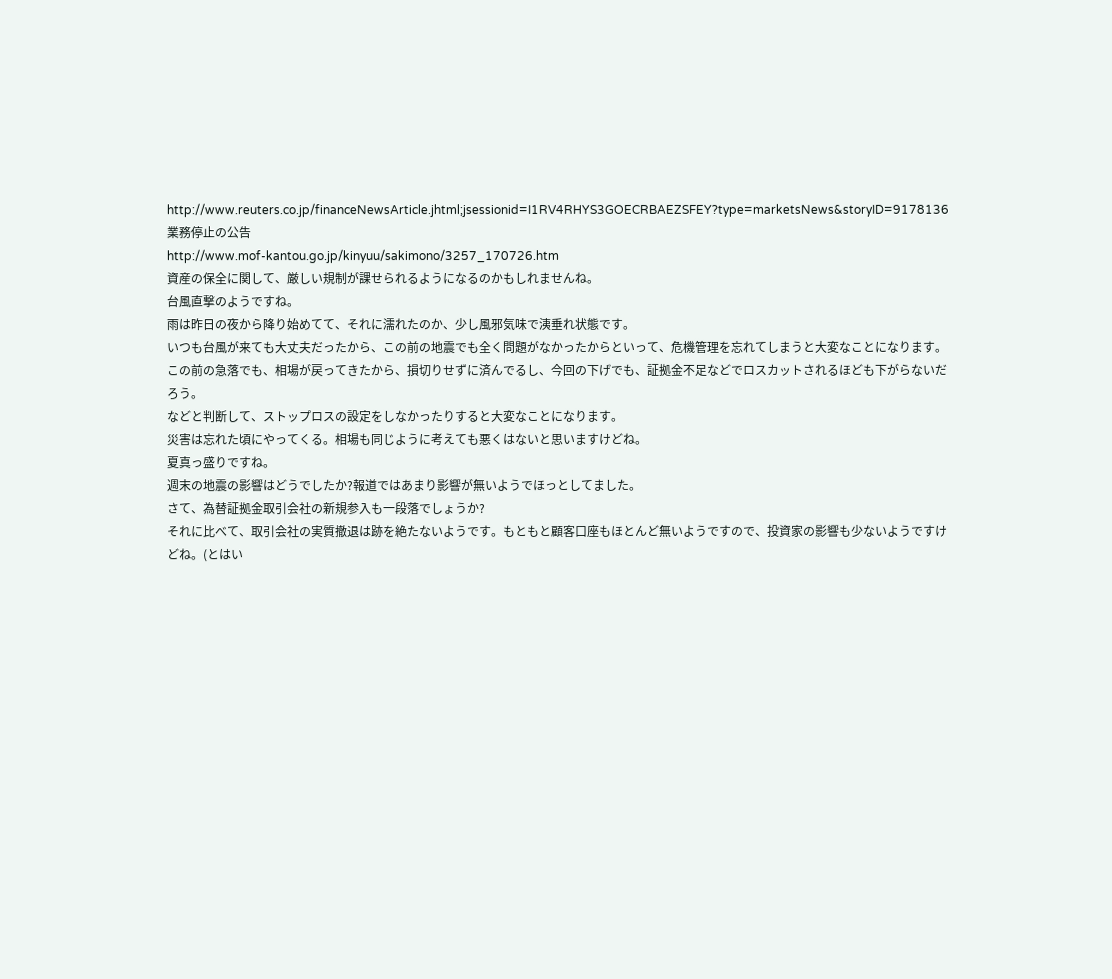http://www.reuters.co.jp/financeNewsArticle.jhtml;jsessionid=I1RV4RHYS3GOECRBAEZSFEY?type=marketsNews&storyID=9178136
業務停止の公告
http://www.mof-kantou.go.jp/kinyuu/sakimono/3257_170726.htm
資産の保全に関して、厳しい規制が課せられるようになるのかもしれませんね。
台風直撃のようですね。
雨は昨日の夜から降り始めてて、それに濡れたのか、少し風邪気味で洟垂れ状態です。
いつも台風が来ても大丈夫だったから、この前の地震でも全く問題がなかったからといって、危機管理を忘れてしまうと大変なことになります。
この前の急落でも、相場が戻ってきたから、損切りせずに済んでるし、今回の下げでも、証拠金不足などでロスカットされるほども下がらないだろう。
などと判断して、ストップロスの設定をしなかったりすると大変なことになります。
災害は忘れた頃にやってくる。相場も同じように考えても悪くはないと思いますけどね。
夏真っ盛りですね。
週末の地震の影響はどうでしたか?報道ではあまり影響が無いようでほっとしてました。
さて、為替証拠金取引会社の新規参入も一段落でしょうか?
それに比べて、取引会社の実質撤退は跡を絶たないようです。もともと顧客口座もほとんど無いようですので、投資家の影響も少ないようですけどね。(とはい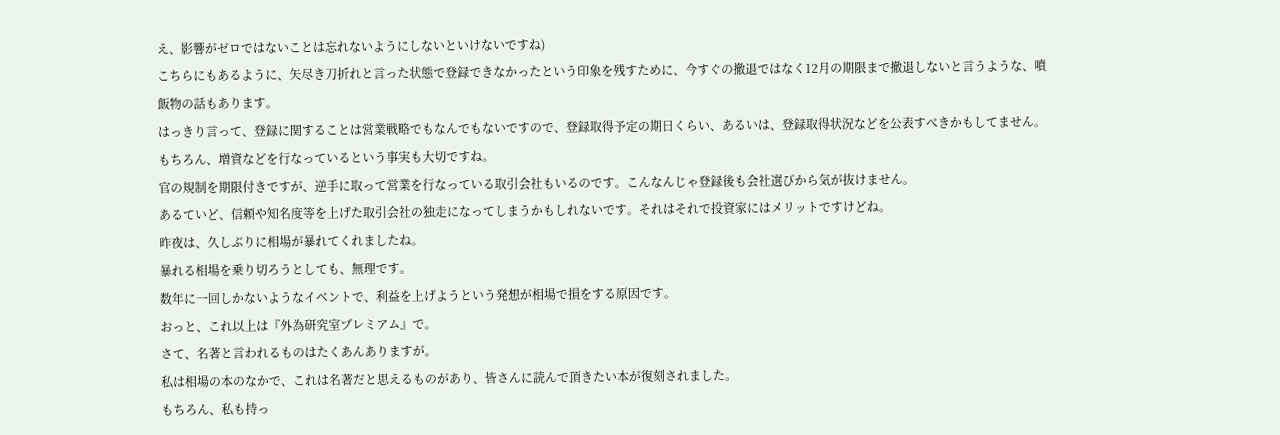え、影響がゼロではないことは忘れないようにしないといけないですね)
こちらにもあるように、矢尽き刀折れと言った状態で登録できなかったという印象を残すために、今すぐの撤退ではなく12月の期限まで撤退しないと言うような、噴飯物の話もあります。
はっきり言って、登録に関することは営業戦略でもなんでもないですので、登録取得予定の期日くらい、あるいは、登録取得状況などを公表すべきかもしてません。
もちろん、増資などを行なっているという事実も大切ですね。
官の規制を期限付きですが、逆手に取って営業を行なっている取引会社もいるのです。こんなんじゃ登録後も会社選びから気が抜けません。
あるていど、信頼や知名度等を上げた取引会社の独走になってしまうかもしれないです。それはそれで投資家にはメリットですけどね。
昨夜は、久しぶりに相場が暴れてくれましたね。
暴れる相場を乗り切ろうとしても、無理です。
数年に一回しかないようなイベントで、利益を上げようという発想が相場で損をする原因です。
おっと、これ以上は『外為研究室プレミアム』で。
さて、名著と言われるものはたくあんありますが。
私は相場の本のなかで、これは名著だと思えるものがあり、皆さんに読んで頂きたい本が復刻されました。
もちろん、私も持っ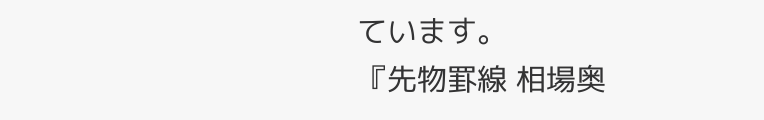ています。
『先物罫線 相場奥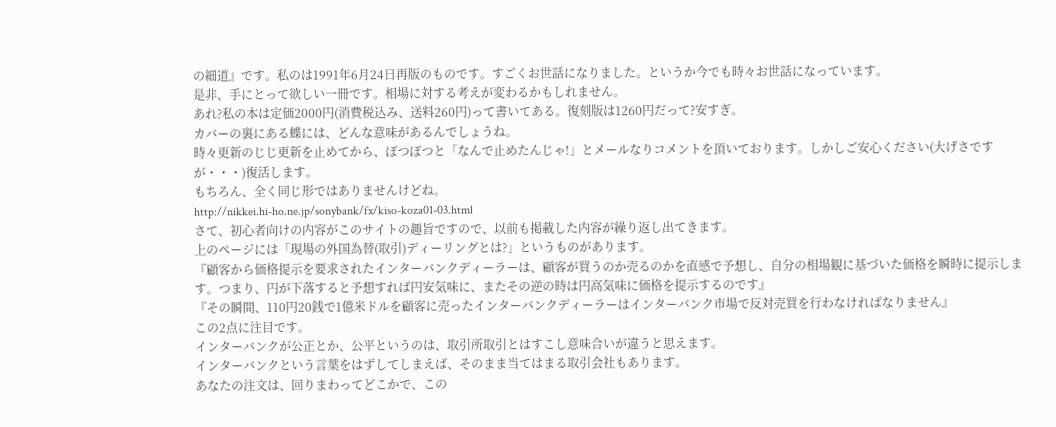の細道』です。私のは1991年6月24日再版のものです。すごくお世話になりました。というか今でも時々お世話になっています。
是非、手にとって欲しい一冊です。相場に対する考えが変わるかもしれません。
あれ?私の本は定価2000円(消費税込み、送料260円)って書いてある。復刻版は1260円だって?安すぎ。
カバーの裏にある蝶には、どんな意味があるんでしょうね。
時々更新のじじ更新を止めてから、ぽつぽつと「なんで止めたんじゃ!」とメールなりコメントを頂いております。しかしご安心ください(大げさですが・・・)復活します。
もちろん、全く同じ形ではありませんけどね。
http://nikkei.hi-ho.ne.jp/sonybank/fx/kiso-koza01-03.html
さて、初心者向けの内容がこのサイトの趣旨ですので、以前も掲載した内容が繰り返し出てきます。
上のページには「現場の外国為替(取引)ディーリングとは?」というものがあります。
『顧客から価格提示を要求されたインターバンクディーラーは、顧客が買うのか売るのかを直感で予想し、自分の相場観に基づいた価格を瞬時に提示します。つまり、円が下落すると予想すれば円安気味に、またその逆の時は円高気味に価格を提示するのです』
『その瞬間、110円20銭で1億米ドルを顧客に売ったインターバンクディーラーはインターバンク市場で反対売買を行わなければなりません』
この2点に注目です。
インターバンクが公正とか、公平というのは、取引所取引とはすこし意味合いが違うと思えます。
インターバンクという言葉をはずしてしまえば、そのまま当てはまる取引会社もあります。
あなたの注文は、回りまわってどこかで、この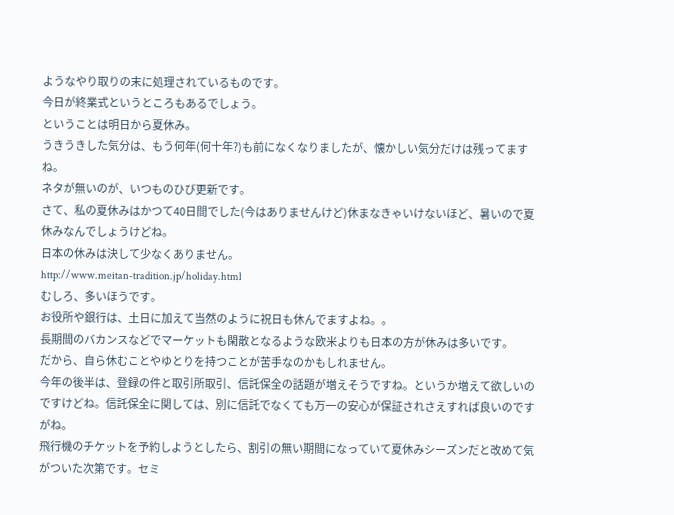ようなやり取りの末に処理されているものです。
今日が終業式というところもあるでしょう。
ということは明日から夏休み。
うきうきした気分は、もう何年(何十年?)も前になくなりましたが、懐かしい気分だけは残ってますね。
ネタが無いのが、いつものひび更新です。
さて、私の夏休みはかつて40日間でした(今はありませんけど)休まなきゃいけないほど、暑いので夏休みなんでしょうけどね。
日本の休みは決して少なくありません。
http://www.meitan-tradition.jp/holiday.html
むしろ、多いほうです。
お役所や銀行は、土日に加えて当然のように祝日も休んでますよね。。
長期間のバカンスなどでマーケットも閑散となるような欧米よりも日本の方が休みは多いです。
だから、自ら休むことやゆとりを持つことが苦手なのかもしれません。
今年の後半は、登録の件と取引所取引、信託保全の話題が増えそうですね。というか増えて欲しいのですけどね。信託保全に関しては、別に信託でなくても万一の安心が保証されさえすれば良いのですがね。
飛行機のチケットを予約しようとしたら、割引の無い期間になっていて夏休みシーズンだと改めて気がついた次第です。セミ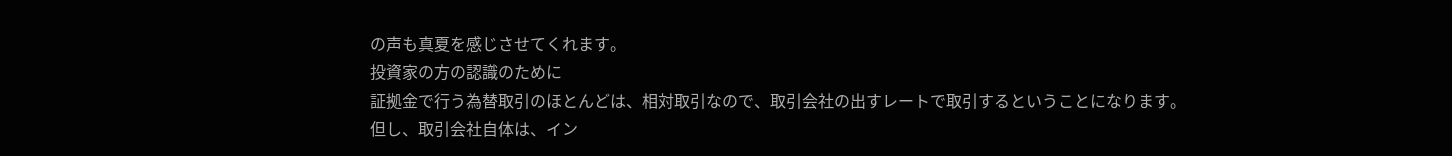の声も真夏を感じさせてくれます。
投資家の方の認識のために
証拠金で行う為替取引のほとんどは、相対取引なので、取引会社の出すレートで取引するということになります。
但し、取引会社自体は、イン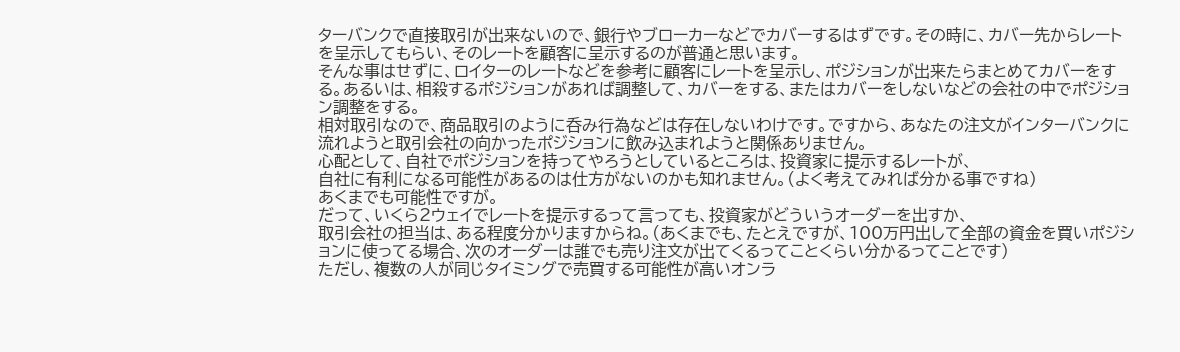ターバンクで直接取引が出来ないので、銀行やブローカーなどでカバーするはずです。その時に、カバー先からレートを呈示してもらい、そのレートを顧客に呈示するのが普通と思います。
そんな事はせずに、ロイターのレートなどを参考に顧客にレートを呈示し、ポジションが出来たらまとめてカバーをする。あるいは、相殺するポジションがあれば調整して、カバーをする、またはカバーをしないなどの会社の中でポジション調整をする。
相対取引なので、商品取引のように呑み行為などは存在しないわけです。ですから、あなたの注文がインターバンクに流れようと取引会社の向かったポジションに飲み込まれようと関係ありません。
心配として、自社でポジションを持ってやろうとしているところは、投資家に提示するレートが、
自社に有利になる可能性があるのは仕方がないのかも知れません。(よく考えてみれば分かる事ですね)
あくまでも可能性ですが。
だって、いくら2ウェイでレートを提示するって言っても、投資家がどういうオーダーを出すか、
取引会社の担当は、ある程度分かりますからね。(あくまでも、たとえですが、100万円出して全部の資金を買いポジションに使ってる場合、次のオーダーは誰でも売り注文が出てくるってことくらい分かるってことです)
ただし、複数の人が同じタイミングで売買する可能性が高いオンラ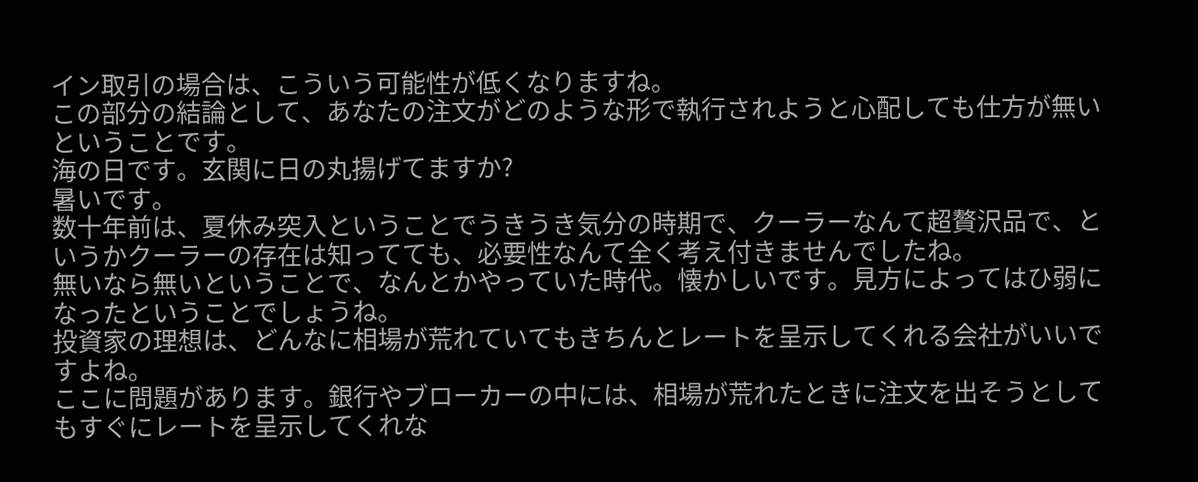イン取引の場合は、こういう可能性が低くなりますね。
この部分の結論として、あなたの注文がどのような形で執行されようと心配しても仕方が無いということです。
海の日です。玄関に日の丸揚げてますか?
暑いです。
数十年前は、夏休み突入ということでうきうき気分の時期で、クーラーなんて超贅沢品で、というかクーラーの存在は知ってても、必要性なんて全く考え付きませんでしたね。
無いなら無いということで、なんとかやっていた時代。懐かしいです。見方によってはひ弱になったということでしょうね。
投資家の理想は、どんなに相場が荒れていてもきちんとレートを呈示してくれる会社がいいですよね。
ここに問題があります。銀行やブローカーの中には、相場が荒れたときに注文を出そうとしてもすぐにレートを呈示してくれな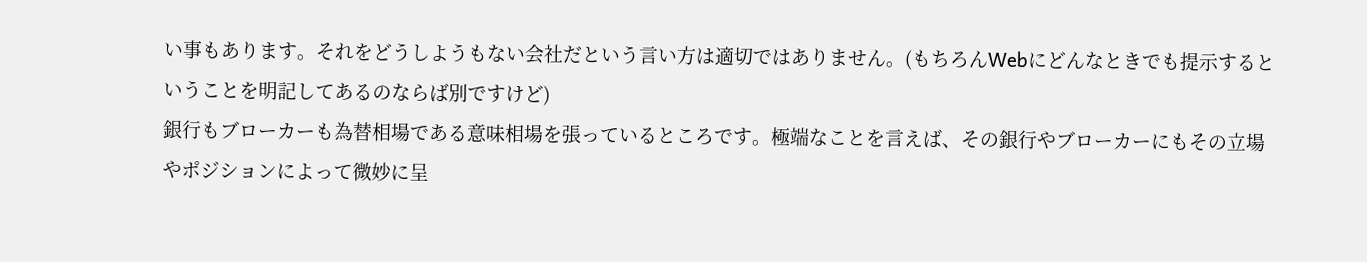い事もあります。それをどうしようもない会社だという言い方は適切ではありません。(もちろんWebにどんなときでも提示するということを明記してあるのならば別ですけど)
銀行もブローカーも為替相場である意味相場を張っているところです。極端なことを言えば、その銀行やブローカーにもその立場やポジションによって微妙に呈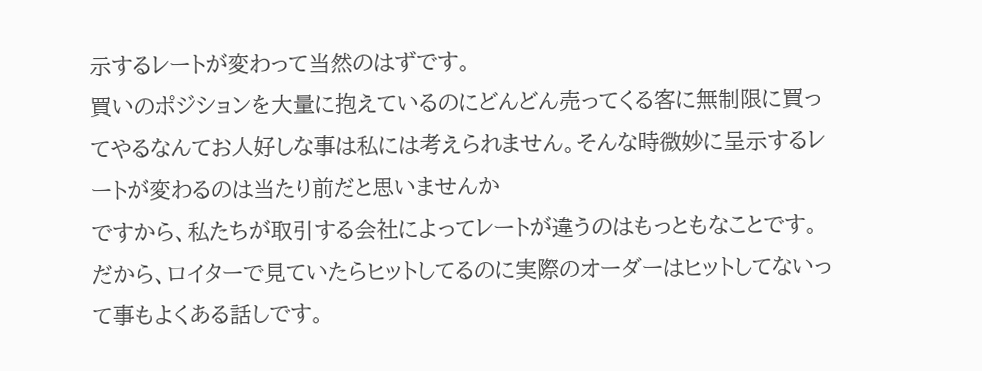示するレートが変わって当然のはずです。
買いのポジションを大量に抱えているのにどんどん売ってくる客に無制限に買ってやるなんてお人好しな事は私には考えられません。そんな時微妙に呈示するレートが変わるのは当たり前だと思いませんか
ですから、私たちが取引する会社によってレートが違うのはもっともなことです。
だから、ロイターで見ていたらヒットしてるのに実際のオーダーはヒットしてないって事もよくある話しです。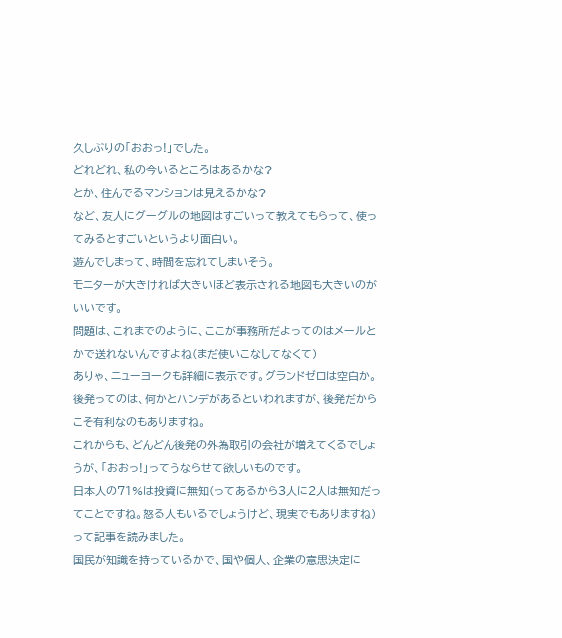久しぶりの「おおっ!」でした。
どれどれ、私の今いるところはあるかな?
とか、住んでるマンションは見えるかな?
など、友人にグーグルの地図はすごいって教えてもらって、使ってみるとすごいというより面白い。
遊んでしまって、時間を忘れてしまいそう。
モニターが大きければ大きいほど表示される地図も大きいのがいいです。
問題は、これまでのように、ここが事務所だよってのはメールとかで送れないんですよね(まだ使いこなしてなくて)
ありゃ、ニューヨークも詳細に表示です。グランドゼロは空白か。
後発ってのは、何かとハンデがあるといわれますが、後発だからこそ有利なのもありますね。
これからも、どんどん後発の外為取引の会社が増えてくるでしょうが、「おおっ!」ってうならせて欲しいものです。
日本人の71%は投資に無知(ってあるから3人に2人は無知だってことですね。怒る人もいるでしょうけど、現実でもありますね)
って記事を読みました。
国民が知識を持っているかで、国や個人、企業の意思決定に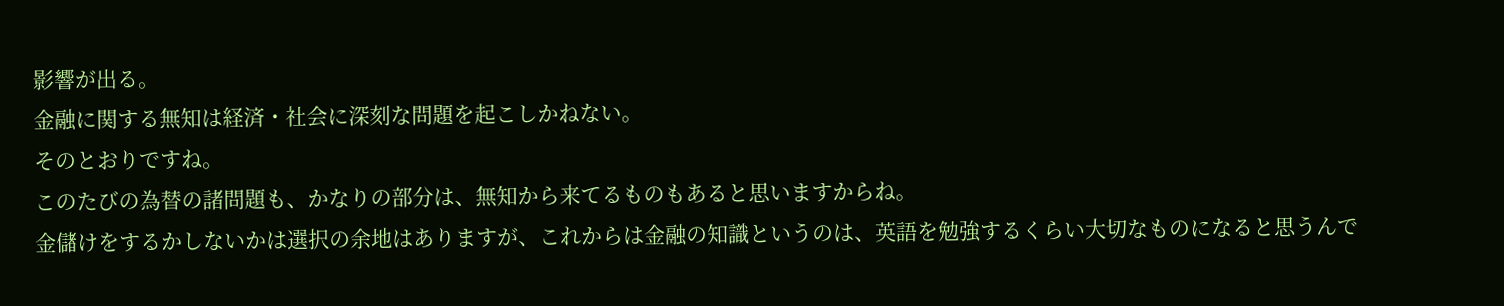影響が出る。
金融に関する無知は経済・社会に深刻な問題を起こしかねない。
そのとおりですね。
このたびの為替の諸問題も、かなりの部分は、無知から来てるものもあると思いますからね。
金儲けをするかしないかは選択の余地はありますが、これからは金融の知識というのは、英語を勉強するくらい大切なものになると思うんで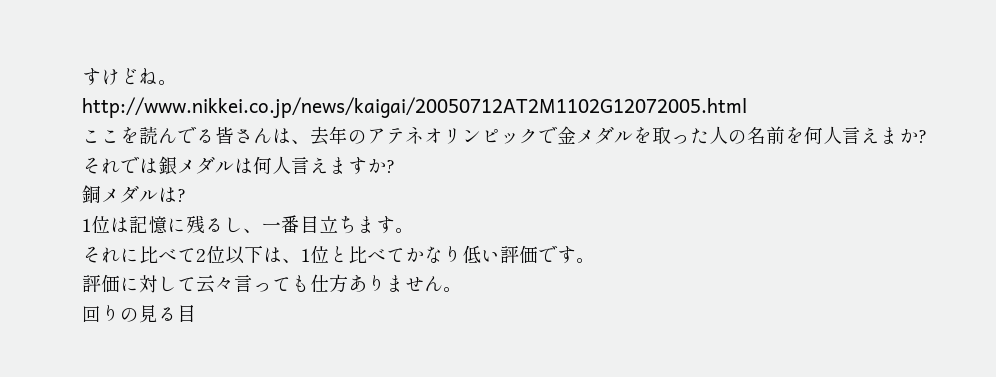すけどね。
http://www.nikkei.co.jp/news/kaigai/20050712AT2M1102G12072005.html
ここを読んでる皆さんは、去年のアテネオリンピックで金メダルを取った人の名前を何人言えまか?
それでは銀メダルは何人言えますか?
銅メダルは?
1位は記憶に残るし、一番目立ちます。
それに比べて2位以下は、1位と比べてかなり低い評価です。
評価に対して云々言っても仕方ありません。
回りの見る目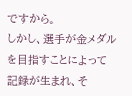ですから。
しかし、選手が金メダルを目指すことによって記録が生まれ、そ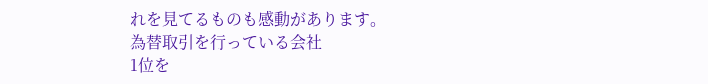れを見てるものも感動があります。
為替取引を行っている会社
1位を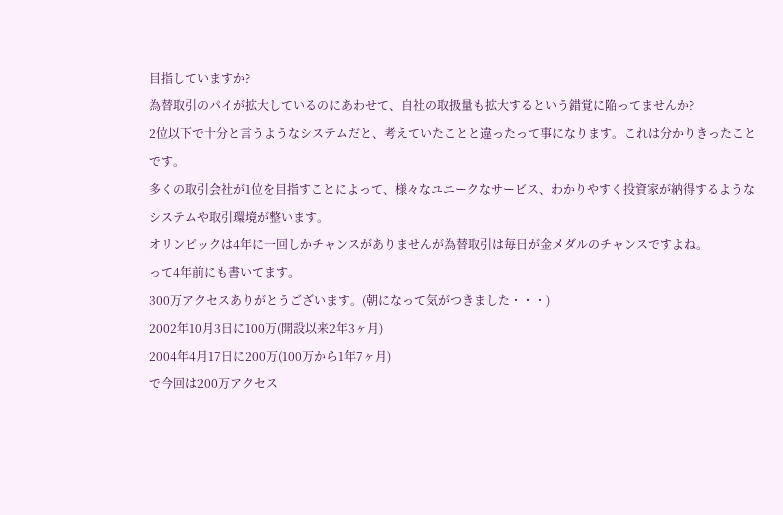目指していますか?
為替取引のパイが拡大しているのにあわせて、自社の取扱量も拡大するという錯覚に陥ってませんか?
2位以下で十分と言うようなシステムだと、考えていたことと違ったって事になります。これは分かりきったことです。
多くの取引会社が1位を目指すことによって、様々なユニークなサービス、わかりやすく投資家が納得するようなシステムや取引環境が整います。
オリンピックは4年に一回しかチャンスがありませんが為替取引は毎日が金メダルのチャンスですよね。
って4年前にも書いてます。
300万アクセスありがとうございます。(朝になって気がつきました・・・)
2002年10月3日に100万(開設以来2年3ヶ月)
2004年4月17日に200万(100万から1年7ヶ月)
で今回は200万アクセス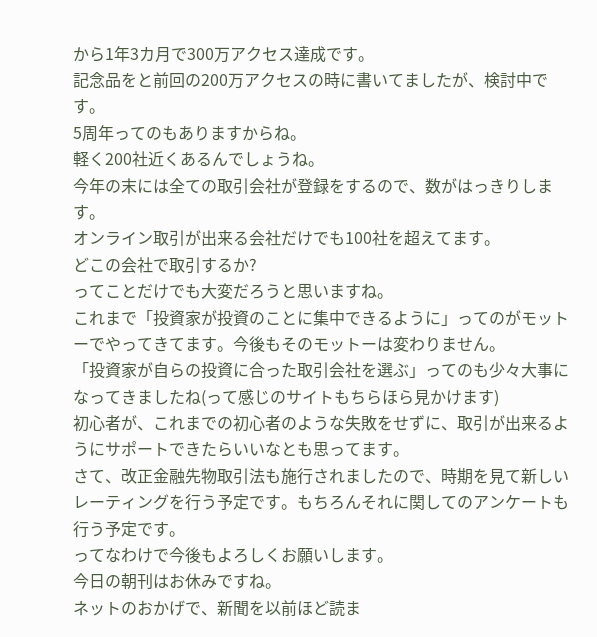から1年3カ月で300万アクセス達成です。
記念品をと前回の200万アクセスの時に書いてましたが、検討中です。
5周年ってのもありますからね。
軽く200社近くあるんでしょうね。
今年の末には全ての取引会社が登録をするので、数がはっきりします。
オンライン取引が出来る会社だけでも100社を超えてます。
どこの会社で取引するか?
ってことだけでも大変だろうと思いますね。
これまで「投資家が投資のことに集中できるように」ってのがモットーでやってきてます。今後もそのモットーは変わりません。
「投資家が自らの投資に合った取引会社を選ぶ」ってのも少々大事になってきましたね(って感じのサイトもちらほら見かけます)
初心者が、これまでの初心者のような失敗をせずに、取引が出来るようにサポートできたらいいなとも思ってます。
さて、改正金融先物取引法も施行されましたので、時期を見て新しいレーティングを行う予定です。もちろんそれに関してのアンケートも行う予定です。
ってなわけで今後もよろしくお願いします。
今日の朝刊はお休みですね。
ネットのおかげで、新聞を以前ほど読ま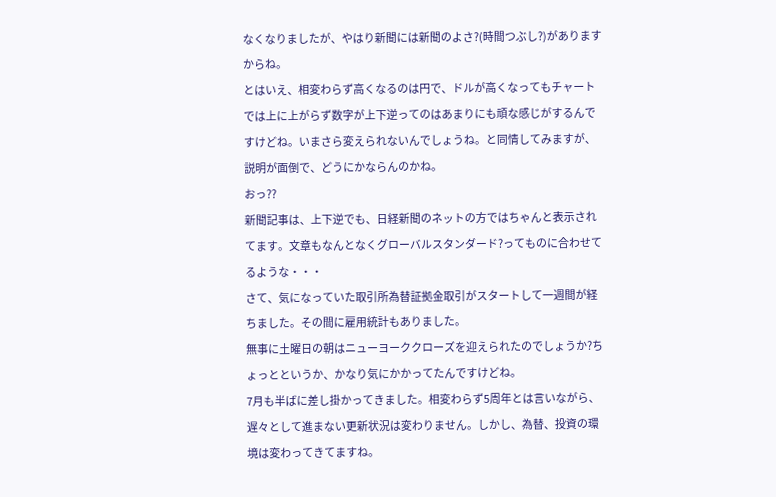なくなりましたが、やはり新聞には新聞のよさ?(時間つぶし?)がありますからね。
とはいえ、相変わらず高くなるのは円で、ドルが高くなってもチャートでは上に上がらず数字が上下逆ってのはあまりにも頑な感じがするんですけどね。いまさら変えられないんでしょうね。と同情してみますが、説明が面倒で、どうにかならんのかね。
おっ??
新聞記事は、上下逆でも、日経新聞のネットの方ではちゃんと表示されてます。文章もなんとなくグローバルスタンダード?ってものに合わせてるような・・・
さて、気になっていた取引所為替証拠金取引がスタートして一週間が経ちました。その間に雇用統計もありました。
無事に土曜日の朝はニューヨーククローズを迎えられたのでしょうか?ちょっとというか、かなり気にかかってたんですけどね。
7月も半ばに差し掛かってきました。相変わらず5周年とは言いながら、遅々として進まない更新状況は変わりません。しかし、為替、投資の環境は変わってきてますね。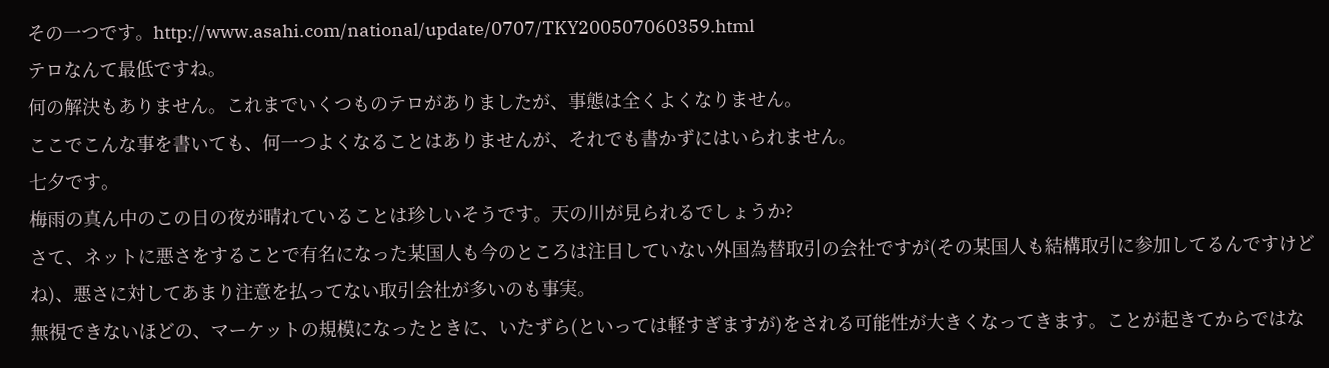その一つです。http://www.asahi.com/national/update/0707/TKY200507060359.html
テロなんて最低ですね。
何の解決もありません。これまでいくつものテロがありましたが、事態は全くよくなりません。
ここでこんな事を書いても、何一つよくなることはありませんが、それでも書かずにはいられません。
七夕です。
梅雨の真ん中のこの日の夜が晴れていることは珍しいそうです。天の川が見られるでしょうか?
さて、ネットに悪さをすることで有名になった某国人も今のところは注目していない外国為替取引の会社ですが(その某国人も結構取引に参加してるんですけどね)、悪さに対してあまり注意を払ってない取引会社が多いのも事実。
無視できないほどの、マーケットの規模になったときに、いたずら(といっては軽すぎますが)をされる可能性が大きくなってきます。ことが起きてからではな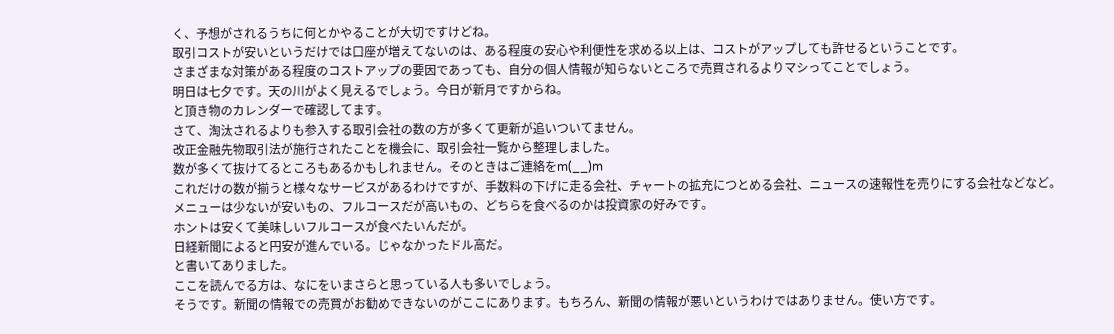く、予想がされるうちに何とかやることが大切ですけどね。
取引コストが安いというだけでは口座が増えてないのは、ある程度の安心や利便性を求める以上は、コストがアップしても許せるということです。
さまざまな対策がある程度のコストアップの要因であっても、自分の個人情報が知らないところで売買されるよりマシってことでしょう。
明日は七夕です。天の川がよく見えるでしょう。今日が新月ですからね。
と頂き物のカレンダーで確認してます。
さて、淘汰されるよりも参入する取引会社の数の方が多くて更新が追いついてません。
改正金融先物取引法が施行されたことを機会に、取引会社一覧から整理しました。
数が多くて抜けてるところもあるかもしれません。そのときはご連絡をm(__)m
これだけの数が揃うと様々なサービスがあるわけですが、手数料の下げに走る会社、チャートの拡充につとめる会社、ニュースの速報性を売りにする会社などなど。
メニューは少ないが安いもの、フルコースだが高いもの、どちらを食べるのかは投資家の好みです。
ホントは安くて美味しいフルコースが食べたいんだが。
日経新聞によると円安が進んでいる。じゃなかったドル高だ。
と書いてありました。
ここを読んでる方は、なにをいまさらと思っている人も多いでしょう。
そうです。新聞の情報での売買がお勧めできないのがここにあります。もちろん、新聞の情報が悪いというわけではありません。使い方です。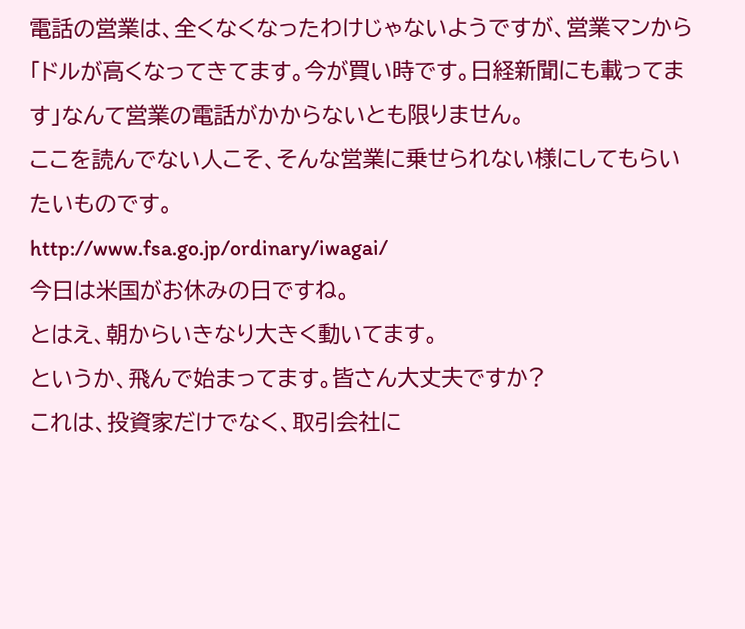電話の営業は、全くなくなったわけじゃないようですが、営業マンから「ドルが高くなってきてます。今が買い時です。日経新聞にも載ってます」なんて営業の電話がかからないとも限りません。
ここを読んでない人こそ、そんな営業に乗せられない様にしてもらいたいものです。
http://www.fsa.go.jp/ordinary/iwagai/
今日は米国がお休みの日ですね。
とはえ、朝からいきなり大きく動いてます。
というか、飛んで始まってます。皆さん大丈夫ですか?
これは、投資家だけでなく、取引会社に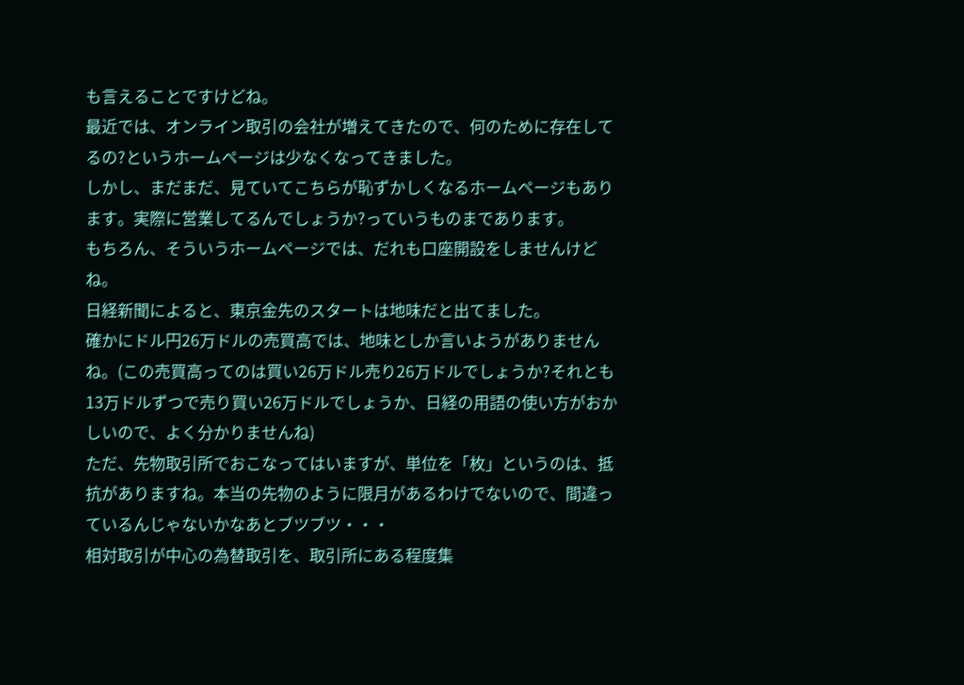も言えることですけどね。
最近では、オンライン取引の会社が増えてきたので、何のために存在してるの?というホームページは少なくなってきました。
しかし、まだまだ、見ていてこちらが恥ずかしくなるホームページもあります。実際に営業してるんでしょうか?っていうものまであります。
もちろん、そういうホームページでは、だれも口座開設をしませんけどね。
日経新聞によると、東京金先のスタートは地味だと出てました。
確かにドル円26万ドルの売買高では、地味としか言いようがありませんね。(この売買高ってのは買い26万ドル売り26万ドルでしょうか?それとも13万ドルずつで売り買い26万ドルでしょうか、日経の用語の使い方がおかしいので、よく分かりませんね)
ただ、先物取引所でおこなってはいますが、単位を「枚」というのは、抵抗がありますね。本当の先物のように限月があるわけでないので、間違っているんじゃないかなあとブツブツ・・・
相対取引が中心の為替取引を、取引所にある程度集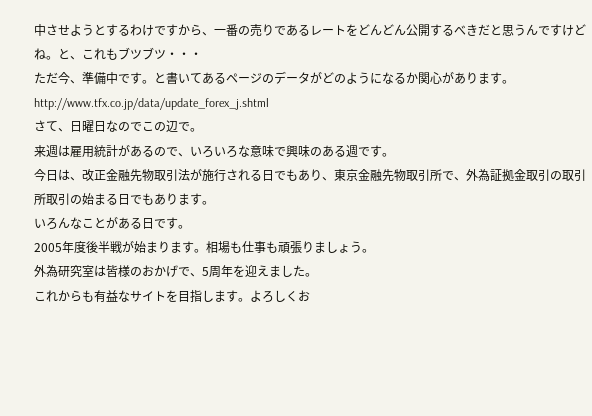中させようとするわけですから、一番の売りであるレートをどんどん公開するべきだと思うんですけどね。と、これもブツブツ・・・
ただ今、準備中です。と書いてあるページのデータがどのようになるか関心があります。
http://www.tfx.co.jp/data/update_forex_j.shtml
さて、日曜日なのでこの辺で。
来週は雇用統計があるので、いろいろな意味で興味のある週です。
今日は、改正金融先物取引法が施行される日でもあり、東京金融先物取引所で、外為証拠金取引の取引所取引の始まる日でもあります。
いろんなことがある日です。
2005年度後半戦が始まります。相場も仕事も頑張りましょう。
外為研究室は皆様のおかげで、5周年を迎えました。
これからも有益なサイトを目指します。よろしくお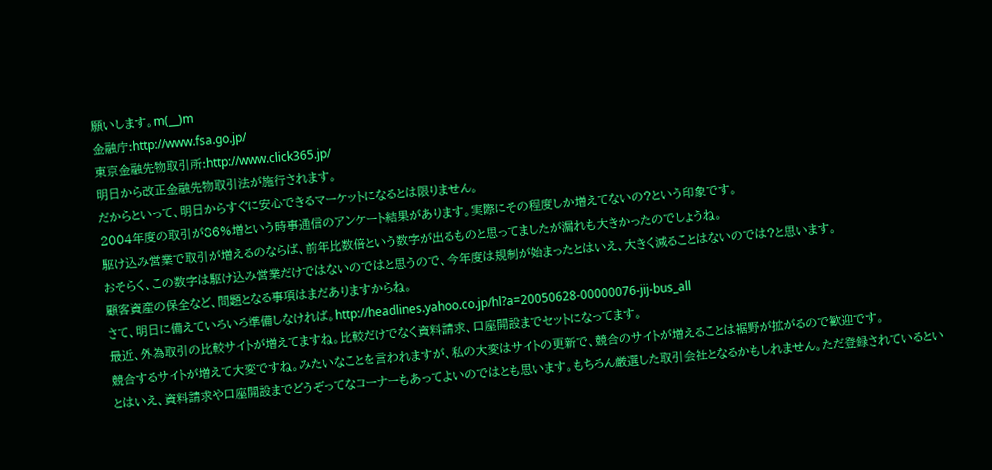願いします。m(__)m
金融庁:http://www.fsa.go.jp/
東京金融先物取引所:http://www.click365.jp/
明日から改正金融先物取引法が施行されます。
だからといって、明日からすぐに安心できるマーケットになるとは限りません。
2004年度の取引が86%増という時事通信のアンケート結果があります。実際にその程度しか増えてないの?という印象です。
駆け込み営業で取引が増えるのならば、前年比数倍という数字が出るものと思ってましたが漏れも大きかったのでしょうね。
おそらく、この数字は駆け込み営業だけではないのではと思うので、今年度は規制が始まったとはいえ、大きく減ることはないのでは?と思います。
顧客資産の保全など、問題となる事項はまだありますからね。
さて、明日に備えていろいろ準備しなければ。http://headlines.yahoo.co.jp/hl?a=20050628-00000076-jij-bus_all
最近、外為取引の比較サイトが増えてますね。比較だけでなく資料請求、口座開設までセットになってます。
競合するサイトが増えて大変ですね。みたいなことを言われますが、私の大変はサイトの更新で、競合のサイトが増えることは裾野が拡がるので歓迎です。
とはいえ、資料請求や口座開設までどうぞってなコーナーもあってよいのではとも思います。もちろん厳選した取引会社となるかもしれません。ただ登録されているとい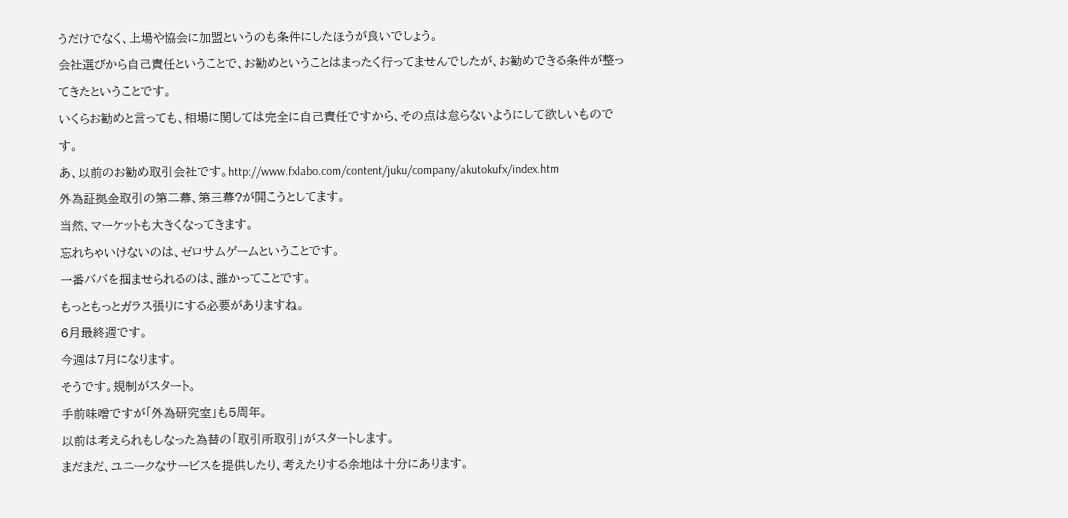うだけでなく、上場や協会に加盟というのも条件にしたほうが良いでしょう。
会社選びから自己責任ということで、お勧めということはまったく行ってませんでしたが、お勧めできる条件が整ってきたということです。
いくらお勧めと言っても、相場に関しては完全に自己責任ですから、その点は怠らないようにして欲しいものです。
あ、以前のお勧め取引会社です。http://www.fxlabo.com/content/juku/company/akutokufx/index.htm
外為証拠金取引の第二幕、第三幕?が開こうとしてます。
当然、マーケットも大きくなってきます。
忘れちゃいけないのは、ゼロサムゲームということです。
一番ババを掴ませられるのは、誰かってことです。
もっともっとガラス張りにする必要がありますね。
6月最終週です。
今週は7月になります。
そうです。規制がスタート。
手前味噌ですが「外為研究室」も5周年。
以前は考えられもしなった為替の「取引所取引」がスタートします。
まだまだ、ユニークなサービスを提供したり、考えたりする余地は十分にあります。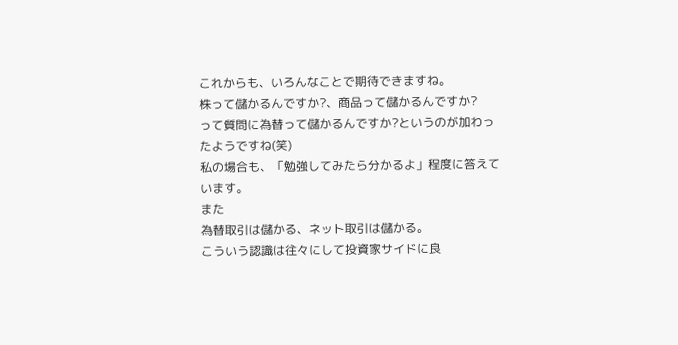これからも、いろんなことで期待できますね。
株って儲かるんですか?、商品って儲かるんですか?
って質問に為替って儲かるんですか?というのが加わったようですね(笑)
私の場合も、「勉強してみたら分かるよ」程度に答えています。
また
為替取引は儲かる、ネット取引は儲かる。
こういう認識は往々にして投資家サイドに良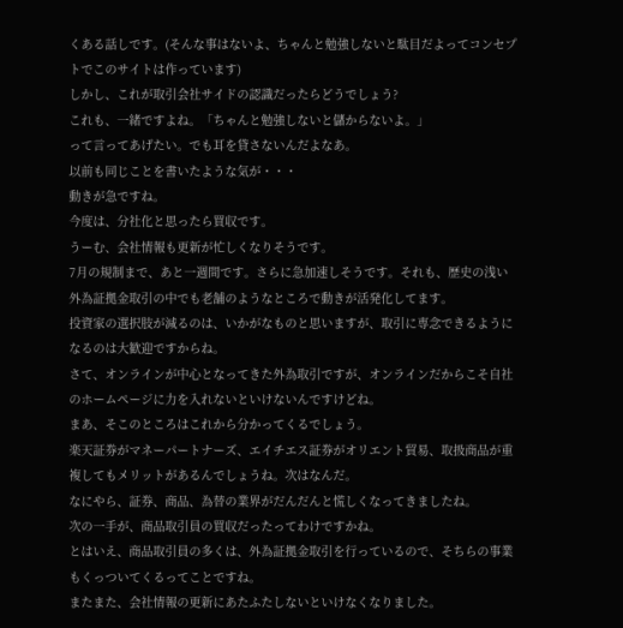くある話しです。(そんな事はないよ、ちゃんと勉強しないと駄目だよってコンセプトでこのサイトは作っています)
しかし、これが取引会社サイドの認識だったらどうでしょう?
これも、一緒ですよね。「ちゃんと勉強しないと儲からないよ。」
って言ってあげたい。でも耳を貸さないんだよなあ。
以前も同じことを書いたような気が・・・
動きが急ですね。
今度は、分社化と思ったら買収です。
うーむ、会社情報も更新が忙しくなりそうです。
7月の規制まで、あと一週間です。さらに急加速しそうです。それも、歴史の浅い外為証拠金取引の中でも老舗のようなところで動きが活発化してます。
投資家の選択肢が減るのは、いかがなものと思いますが、取引に専念できるようになるのは大歓迎ですからね。
さて、オンラインが中心となってきた外為取引ですが、オンラインだからこそ自社のホームページに力を入れないといけないんですけどね。
まあ、そこのところはこれから分かってくるでしょう。
楽天証券がマネーパートナーズ、エイチエス証券がオリエント貿易、取扱商品が重複してもメリットがあるんでしょうね。次はなんだ。
なにやら、証券、商品、為替の業界がだんだんと慌しくなってきましたね。
次の一手が、商品取引員の買収だったってわけですかね。
とはいえ、商品取引員の多くは、外為証拠金取引を行っているので、そちらの事業もくっついてくるってことですね。
またまた、会社情報の更新にあたふたしないといけなくなりました。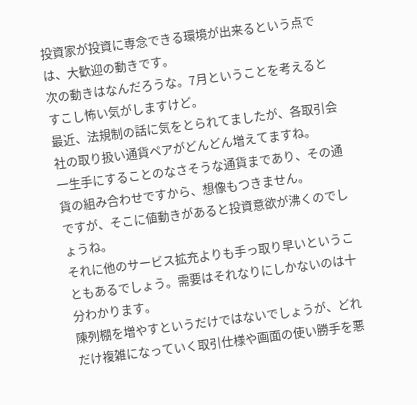投資家が投資に専念できる環境が出来るという点では、大歓迎の動きです。
次の動きはなんだろうな。7月ということを考えるとすこし怖い気がしますけど。
最近、法規制の話に気をとられてましたが、各取引会社の取り扱い通貨ペアがどんどん増えてますね。
一生手にすることのなさそうな通貨まであり、その通貨の組み合わせですから、想像もつきません。
ですが、そこに値動きがあると投資意欲が沸くのでしょうね。
それに他のサービス拡充よりも手っ取り早いということもあるでしょう。需要はそれなりにしかないのは十分わかります。
陳列棚を増やすというだけではないでしょうが、どれだけ複雑になっていく取引仕様や画面の使い勝手を悪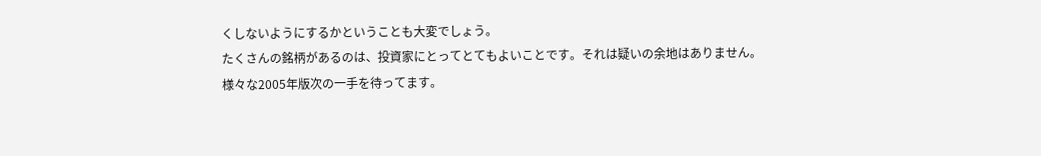くしないようにするかということも大変でしょう。
たくさんの銘柄があるのは、投資家にとってとてもよいことです。それは疑いの余地はありません。
様々な2005年版次の一手を待ってます。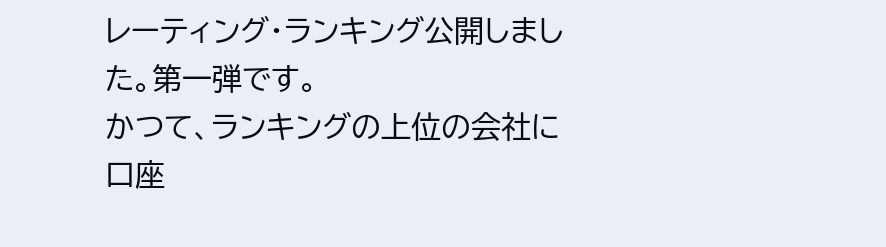レーティング・ランキング公開しました。第一弾です。
かつて、ランキングの上位の会社に口座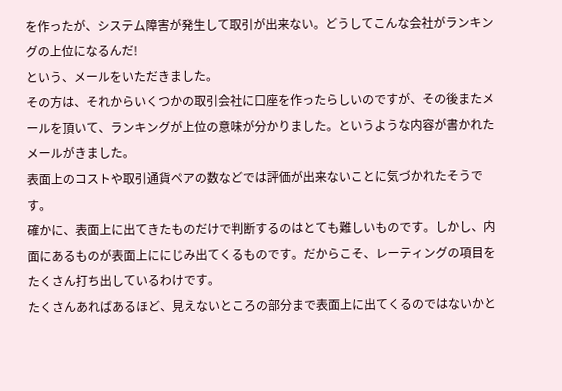を作ったが、システム障害が発生して取引が出来ない。どうしてこんな会社がランキングの上位になるんだ!
という、メールをいただきました。
その方は、それからいくつかの取引会社に口座を作ったらしいのですが、その後またメールを頂いて、ランキングが上位の意味が分かりました。というような内容が書かれたメールがきました。
表面上のコストや取引通貨ペアの数などでは評価が出来ないことに気づかれたそうです。
確かに、表面上に出てきたものだけで判断するのはとても難しいものです。しかし、内面にあるものが表面上ににじみ出てくるものです。だからこそ、レーティングの項目をたくさん打ち出しているわけです。
たくさんあればあるほど、見えないところの部分まで表面上に出てくるのではないかと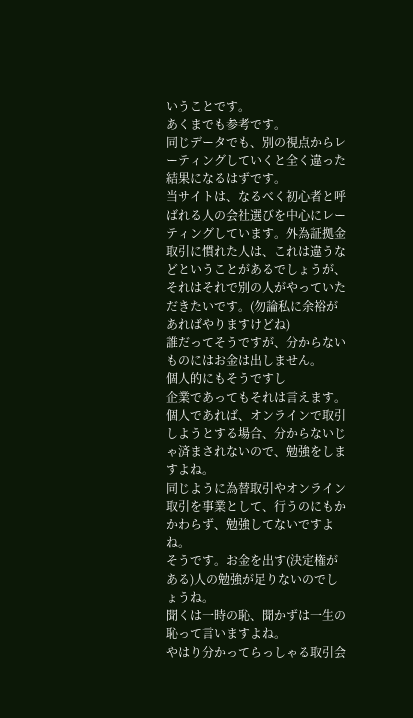いうことです。
あくまでも参考です。
同じデータでも、別の視点からレーティングしていくと全く違った結果になるはずです。
当サイトは、なるべく初心者と呼ばれる人の会社選びを中心にレーティングしています。外為証拠金取引に慣れた人は、これは違うなどということがあるでしょうが、それはそれで別の人がやっていただきたいです。(勿論私に余裕があればやりますけどね)
誰だってそうですが、分からないものにはお金は出しません。
個人的にもそうですし
企業であってもそれは言えます。
個人であれば、オンラインで取引しようとする場合、分からないじゃ済まされないので、勉強をしますよね。
同じように為替取引やオンライン取引を事業として、行うのにもかかわらず、勉強してないですよね。
そうです。お金を出す(決定権がある)人の勉強が足りないのでしょうね。
聞くは一時の恥、聞かずは一生の恥って言いますよね。
やはり分かってらっしゃる取引会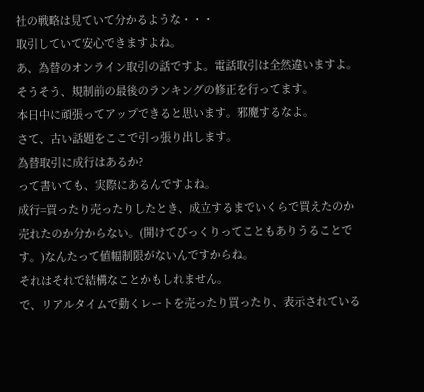社の戦略は見ていて分かるような・・・
取引していて安心できますよね。
あ、為替のオンライン取引の話ですよ。電話取引は全然違いますよ。
そうそう、規制前の最後のランキングの修正を行ってます。
本日中に頑張ってアップできると思います。邪魔するなよ。
さて、古い話題をここで引っ張り出します。
為替取引に成行はあるか?
って書いても、実際にあるんですよね。
成行=買ったり売ったりしたとき、成立するまでいくらで買えたのか売れたのか分からない。(開けてびっくりってこともありうることです。)なんたって値幅制限がないんですからね。
それはそれで結構なことかもしれません。
で、リアルタイムで動くレートを売ったり買ったり、表示されている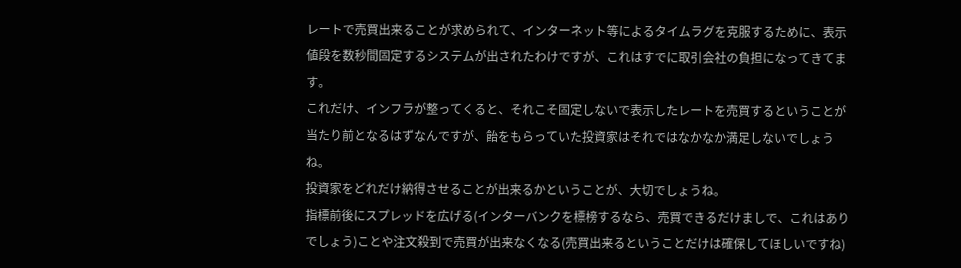レートで売買出来ることが求められて、インターネット等によるタイムラグを克服するために、表示値段を数秒間固定するシステムが出されたわけですが、これはすでに取引会社の負担になってきてます。
これだけ、インフラが整ってくると、それこそ固定しないで表示したレートを売買するということが当たり前となるはずなんですが、飴をもらっていた投資家はそれではなかなか満足しないでしょうね。
投資家をどれだけ納得させることが出来るかということが、大切でしょうね。
指標前後にスプレッドを広げる(インターバンクを標榜するなら、売買できるだけましで、これはありでしょう)ことや注文殺到で売買が出来なくなる(売買出来るということだけは確保してほしいですね)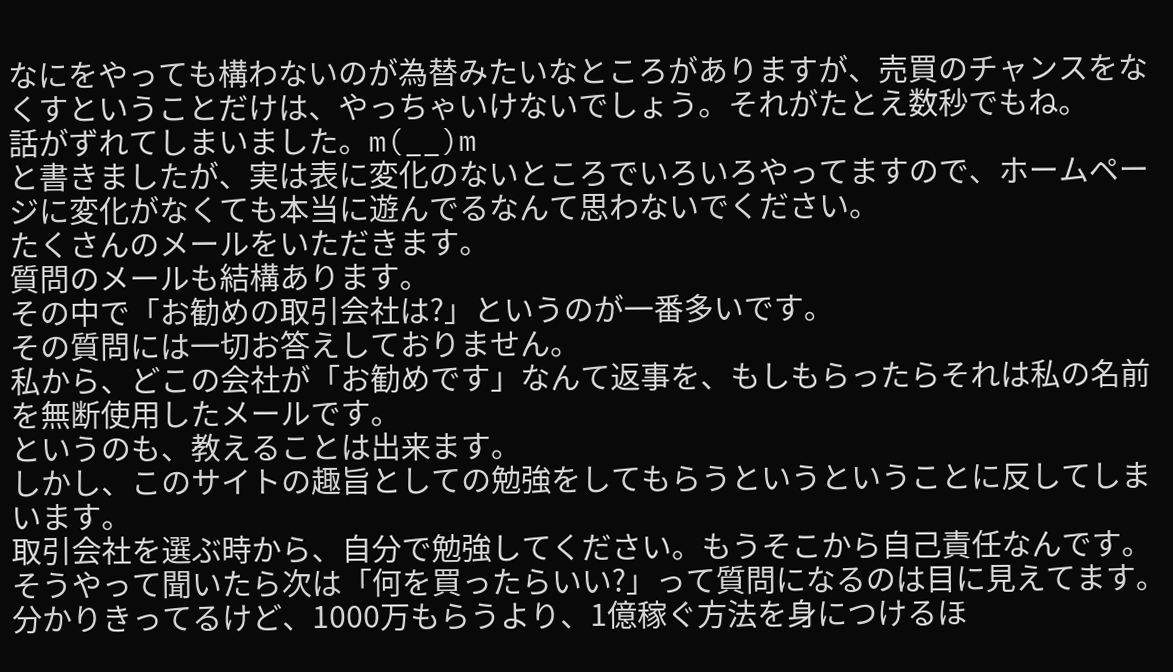なにをやっても構わないのが為替みたいなところがありますが、売買のチャンスをなくすということだけは、やっちゃいけないでしょう。それがたとえ数秒でもね。
話がずれてしまいました。m(__)m
と書きましたが、実は表に変化のないところでいろいろやってますので、ホームページに変化がなくても本当に遊んでるなんて思わないでください。
たくさんのメールをいただきます。
質問のメールも結構あります。
その中で「お勧めの取引会社は?」というのが一番多いです。
その質問には一切お答えしておりません。
私から、どこの会社が「お勧めです」なんて返事を、もしもらったらそれは私の名前を無断使用したメールです。
というのも、教えることは出来ます。
しかし、このサイトの趣旨としての勉強をしてもらうというということに反してしまいます。
取引会社を選ぶ時から、自分で勉強してください。もうそこから自己責任なんです。
そうやって聞いたら次は「何を買ったらいい?」って質問になるのは目に見えてます。
分かりきってるけど、1000万もらうより、1億稼ぐ方法を身につけるほ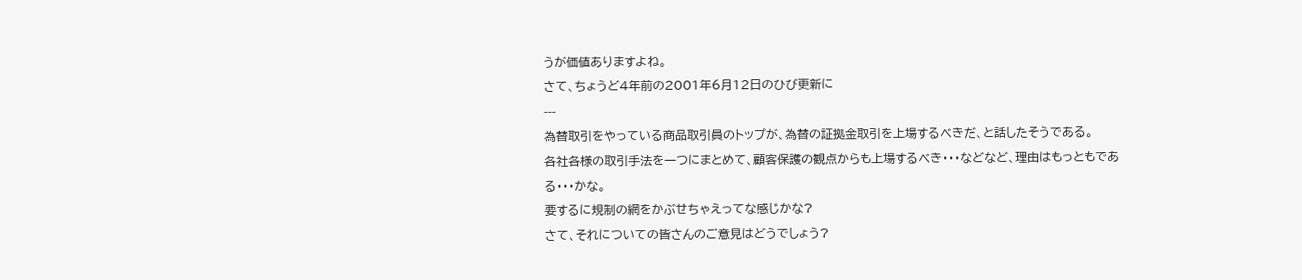うが価値ありますよね。
さて、ちょうど4年前の2001年6月12日のひび更新に
---
為替取引をやっている商品取引員のトップが、為替の証拠金取引を上場するべきだ、と話したそうである。
各社各様の取引手法を一つにまとめて、顧客保護の観点からも上場するべき・・・などなど、理由はもっともである・・・かな。
要するに規制の網をかぶせちゃえってな感じかな?
さて、それについての皆さんのご意見はどうでしょう?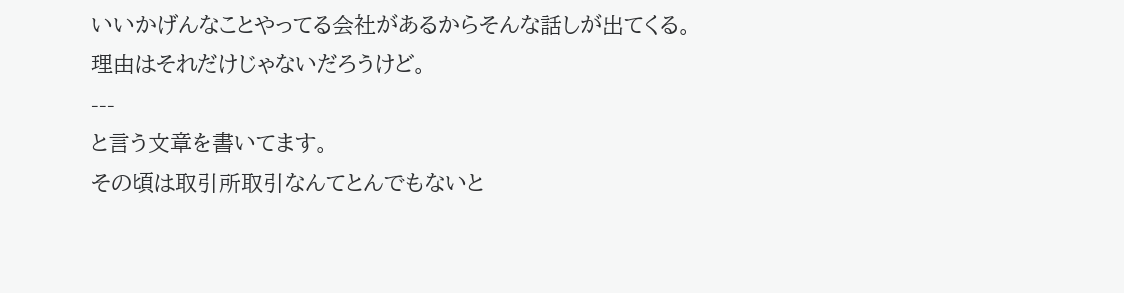いいかげんなことやってる会社があるからそんな話しが出てくる。
理由はそれだけじゃないだろうけど。
---
と言う文章を書いてます。
その頃は取引所取引なんてとんでもないと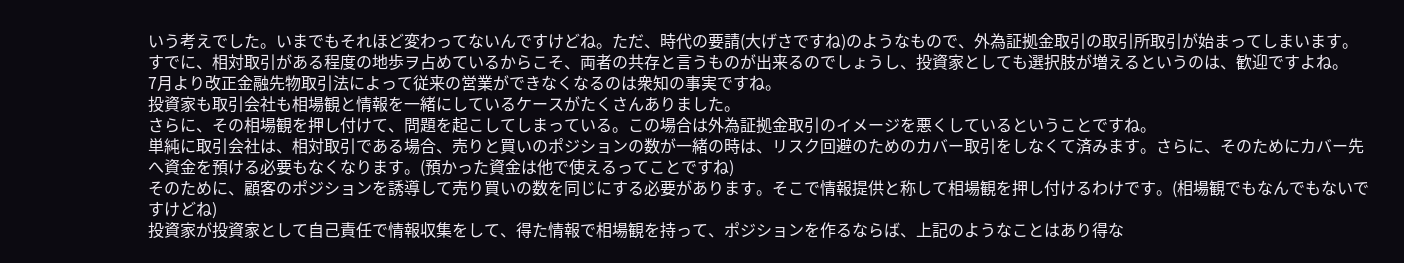いう考えでした。いまでもそれほど変わってないんですけどね。ただ、時代の要請(大げさですね)のようなもので、外為証拠金取引の取引所取引が始まってしまいます。
すでに、相対取引がある程度の地歩ヲ占めているからこそ、両者の共存と言うものが出来るのでしょうし、投資家としても選択肢が増えるというのは、歓迎ですよね。
7月より改正金融先物取引法によって従来の営業ができなくなるのは衆知の事実ですね。
投資家も取引会社も相場観と情報を一緒にしているケースがたくさんありました。
さらに、その相場観を押し付けて、問題を起こしてしまっている。この場合は外為証拠金取引のイメージを悪くしているということですね。
単純に取引会社は、相対取引である場合、売りと買いのポジションの数が一緒の時は、リスク回避のためのカバー取引をしなくて済みます。さらに、そのためにカバー先へ資金を預ける必要もなくなります。(預かった資金は他で使えるってことですね)
そのために、顧客のポジションを誘導して売り買いの数を同じにする必要があります。そこで情報提供と称して相場観を押し付けるわけです。(相場観でもなんでもないですけどね)
投資家が投資家として自己責任で情報収集をして、得た情報で相場観を持って、ポジションを作るならば、上記のようなことはあり得な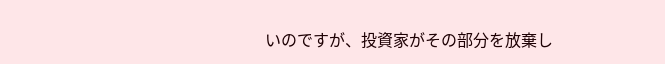いのですが、投資家がその部分を放棄し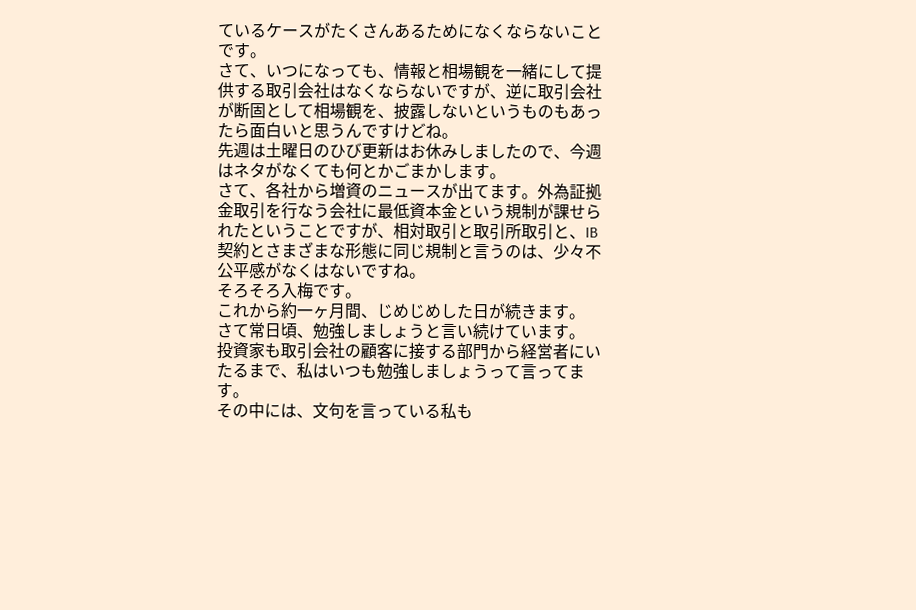ているケースがたくさんあるためになくならないことです。
さて、いつになっても、情報と相場観を一緒にして提供する取引会社はなくならないですが、逆に取引会社が断固として相場観を、披露しないというものもあったら面白いと思うんですけどね。
先週は土曜日のひび更新はお休みしましたので、今週はネタがなくても何とかごまかします。
さて、各社から増資のニュースが出てます。外為証拠金取引を行なう会社に最低資本金という規制が課せられたということですが、相対取引と取引所取引と、IB契約とさまざまな形態に同じ規制と言うのは、少々不公平感がなくはないですね。
そろそろ入梅です。
これから約一ヶ月間、じめじめした日が続きます。
さて常日頃、勉強しましょうと言い続けています。
投資家も取引会社の顧客に接する部門から経営者にいたるまで、私はいつも勉強しましょうって言ってます。
その中には、文句を言っている私も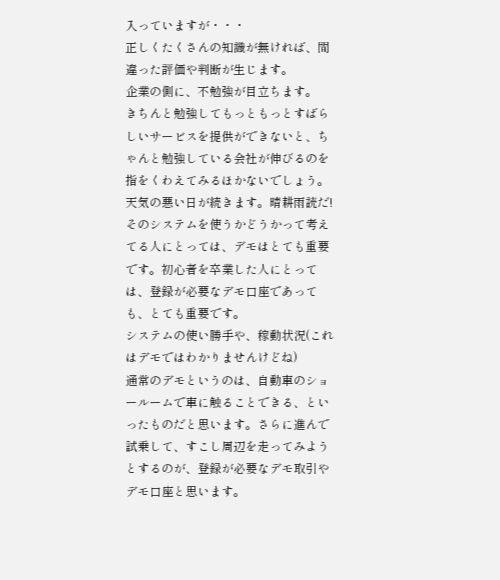入っていますが・・・
正しくたくさんの知識が無ければ、間違った評価や判断が生じます。
企業の側に、不勉強が目立ちます。
きちんと勉強してもっともっとすばらしいサービスを提供ができないと、ちゃんと勉強している会社が伸びるのを指をくわえてみるほかないでしょう。
天気の悪い日が続きます。晴耕雨読だ!
そのシステムを使うかどうかって考えてる人にとっては、デモはとても重要です。初心者を卒業した人にとっては、登録が必要なデモ口座であっても、とても重要です。
システムの使い勝手や、稼動状況(これはデモではわかりませんけどね)
通常のデモというのは、自動車のショールームで車に触ることできる、といったものだと思います。さらに進んで試乗して、すこし周辺を走ってみようとするのが、登録が必要なデモ取引やデモ口座と思います。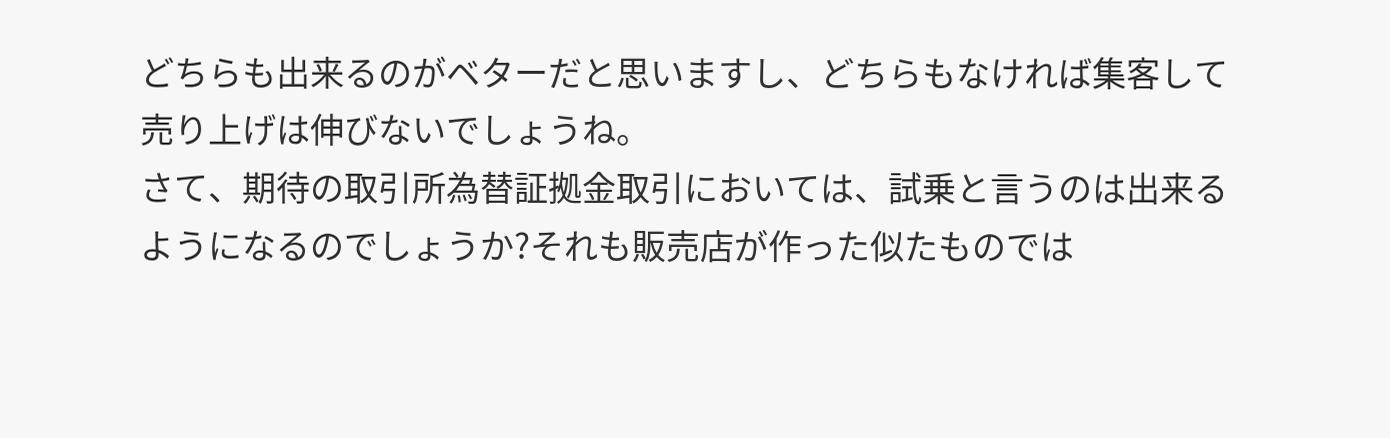どちらも出来るのがベターだと思いますし、どちらもなければ集客して売り上げは伸びないでしょうね。
さて、期待の取引所為替証拠金取引においては、試乗と言うのは出来るようになるのでしょうか?それも販売店が作った似たものでは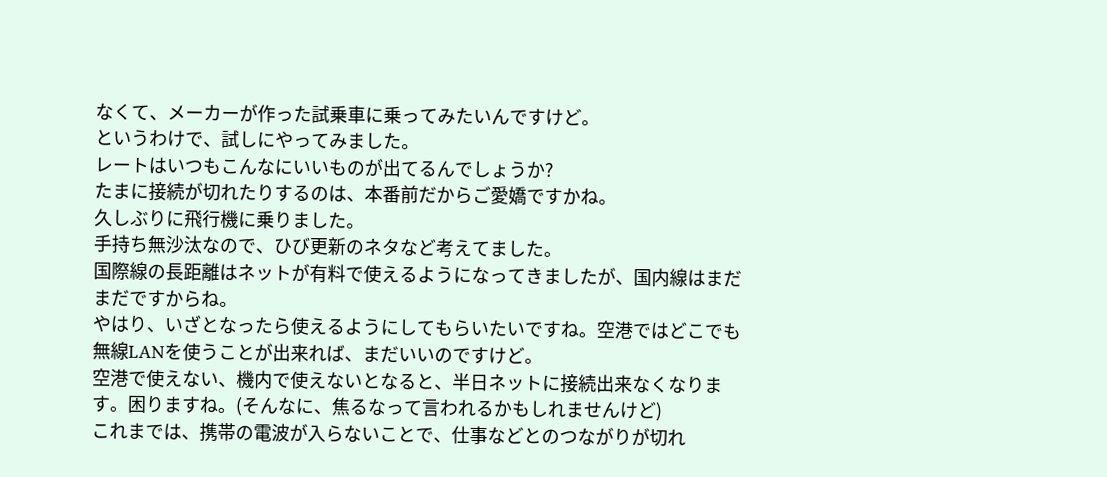なくて、メーカーが作った試乗車に乗ってみたいんですけど。
というわけで、試しにやってみました。
レートはいつもこんなにいいものが出てるんでしょうか?
たまに接続が切れたりするのは、本番前だからご愛嬌ですかね。
久しぶりに飛行機に乗りました。
手持ち無沙汰なので、ひび更新のネタなど考えてました。
国際線の長距離はネットが有料で使えるようになってきましたが、国内線はまだまだですからね。
やはり、いざとなったら使えるようにしてもらいたいですね。空港ではどこでも無線LANを使うことが出来れば、まだいいのですけど。
空港で使えない、機内で使えないとなると、半日ネットに接続出来なくなります。困りますね。(そんなに、焦るなって言われるかもしれませんけど)
これまでは、携帯の電波が入らないことで、仕事などとのつながりが切れ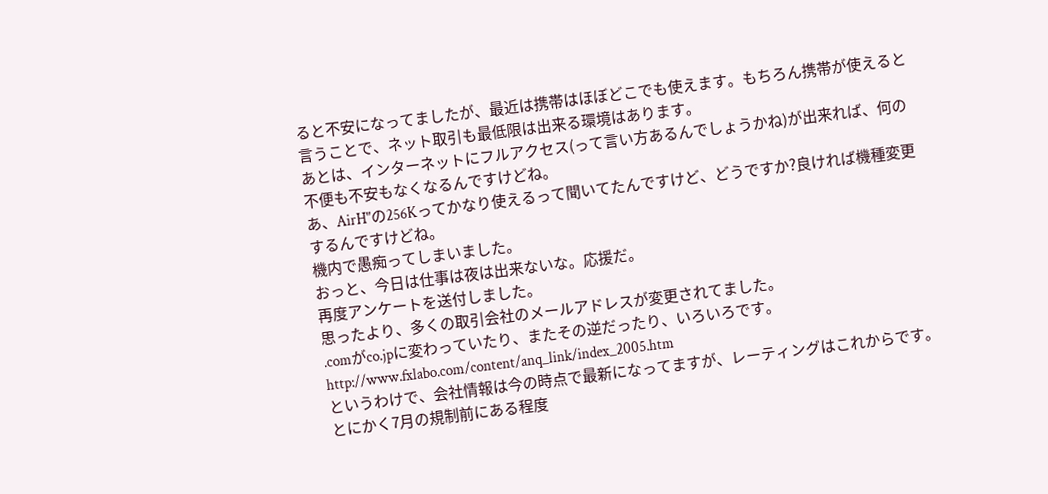ると不安になってましたが、最近は携帯はほぼどこでも使えます。もちろん携帯が使えると言うことで、ネット取引も最低限は出来る環境はあります。
あとは、インターネットにフルアクセス(って言い方あるんでしょうかね)が出来れば、何の不便も不安もなくなるんですけどね。
あ、AirH"の256Kってかなり使えるって聞いてたんですけど、どうですか?良ければ機種変更するんですけどね。
機内で愚痴ってしまいました。
おっと、今日は仕事は夜は出来ないな。応援だ。
再度アンケートを送付しました。
思ったより、多くの取引会社のメールアドレスが変更されてました。
.comがco.jpに変わっていたり、またその逆だったり、いろいろです。
http://www.fxlabo.com/content/anq_link/index_2005.htm
というわけで、会社情報は今の時点で最新になってますが、レーティングはこれからです。
とにかく7月の規制前にある程度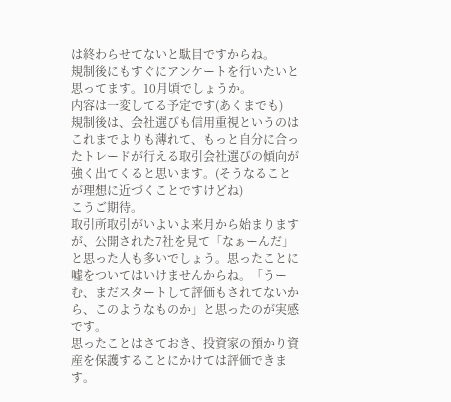は終わらせてないと駄目ですからね。
規制後にもすぐにアンケートを行いたいと思ってます。10月頃でしょうか。
内容は一変してる予定です(あくまでも)
規制後は、会社選びも信用重視というのはこれまでよりも薄れて、もっと自分に合ったトレードが行える取引会社選びの傾向が強く出てくると思います。(そうなることが理想に近づくことですけどね)
こうご期待。
取引所取引がいよいよ来月から始まりますが、公開された7社を見て「なぁーんだ」と思った人も多いでしょう。思ったことに嘘をついてはいけませんからね。「うーむ、まだスタートして評価もされてないから、このようなものか」と思ったのが実感です。
思ったことはさておき、投資家の預かり資産を保護することにかけては評価できます。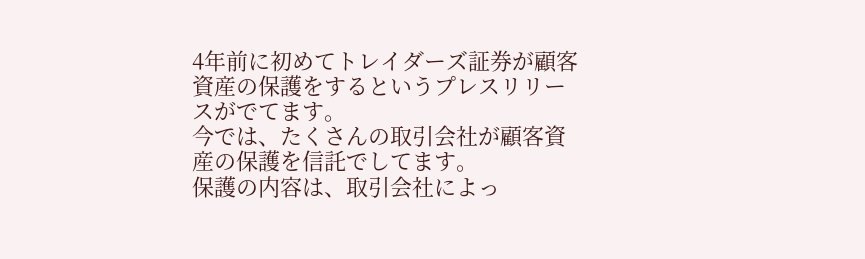4年前に初めてトレイダーズ証券が顧客資産の保護をするというプレスリリースがでてます。
今では、たくさんの取引会社が顧客資産の保護を信託でしてます。
保護の内容は、取引会社によっ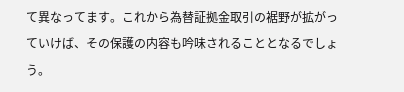て異なってます。これから為替証拠金取引の裾野が拡がっていけば、その保護の内容も吟味されることとなるでしょう。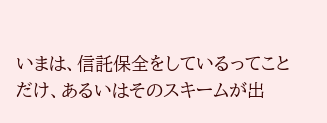いまは、信託保全をしているってことだけ、あるいはそのスキームが出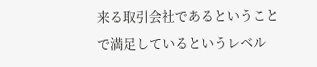来る取引会社であるということで満足しているというレベル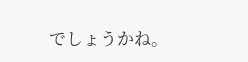でしょうかね。